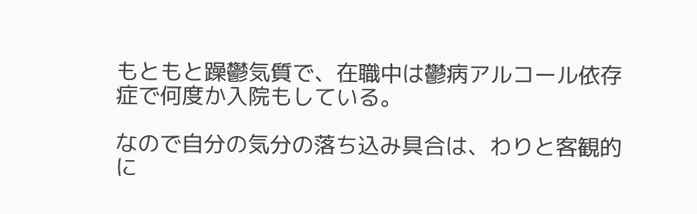もともと躁鬱気質で、在職中は鬱病アルコール依存症で何度か入院もしている。

なので自分の気分の落ち込み具合は、わりと客観的に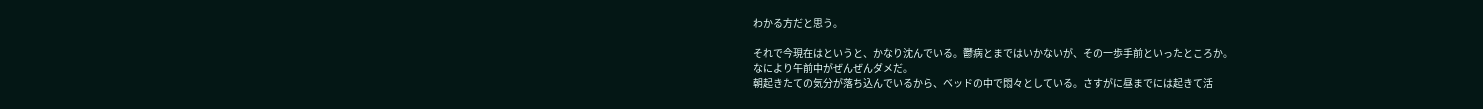わかる方だと思う。

それで今現在はというと、かなり沈んでいる。鬱病とまではいかないが、その一歩手前といったところか。
なにより午前中がぜんぜんダメだ。
朝起きたての気分が落ち込んでいるから、ベッドの中で悶々としている。さすがに昼までには起きて活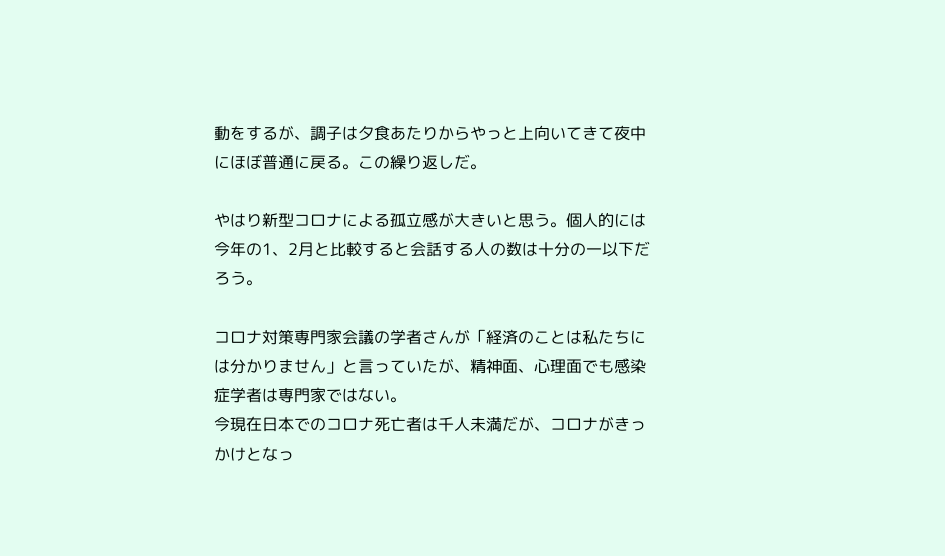動をするが、調子は夕食あたりからやっと上向いてきて夜中にほぼ普通に戻る。この繰り返しだ。

やはり新型コロナによる孤立感が大きいと思う。個人的には今年の1、2月と比較すると会話する人の数は十分の一以下だろう。

コロナ対策専門家会議の学者さんが「経済のことは私たちには分かりません」と言っていたが、精神面、心理面でも感染症学者は専門家ではない。
今現在日本でのコロナ死亡者は千人未満だが、コロナがきっかけとなっ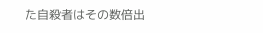た自殺者はその数倍出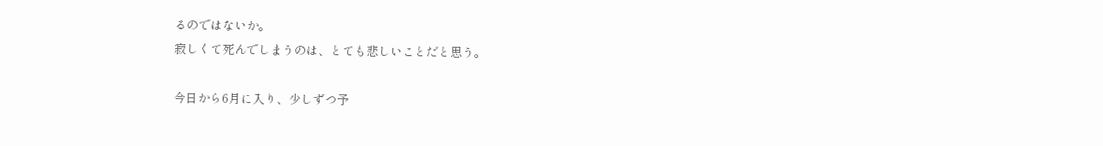るのではないか。
寂しくて死んでしまうのは、とても悲しいことだと思う。

今日から6月に入り、少しずつ予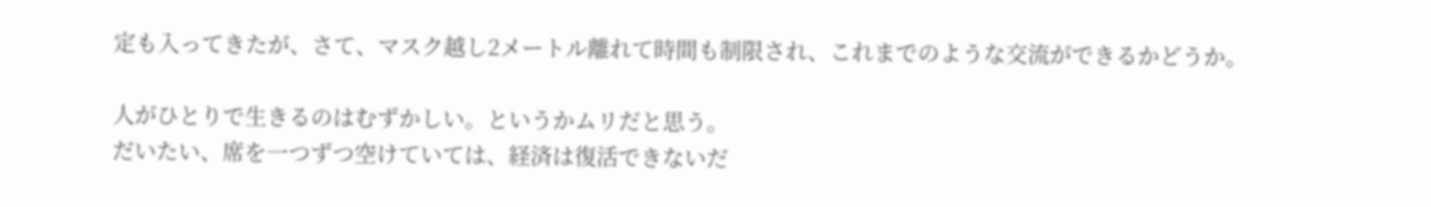定も入ってきたが、さて、マスク越し2メートル離れて時間も制限され、これまでのような交流ができるかどうか。

人がひとりで生きるのはむずかしい。というかムリだと思う。
だいたい、席を一つずつ空けていては、経済は復活できないだ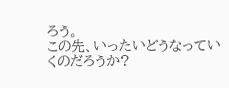ろう。
この先、いったいどうなっていくのだろうか?